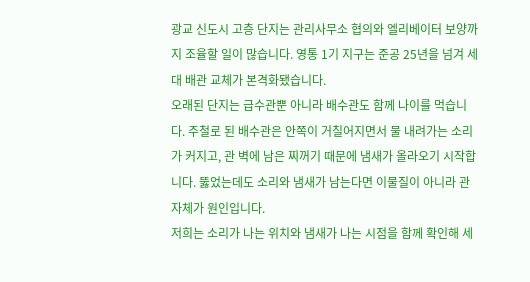광교 신도시 고층 단지는 관리사무소 협의와 엘리베이터 보양까지 조율할 일이 많습니다. 영통 1기 지구는 준공 25년을 넘겨 세대 배관 교체가 본격화됐습니다.
오래된 단지는 급수관뿐 아니라 배수관도 함께 나이를 먹습니다. 주철로 된 배수관은 안쪽이 거칠어지면서 물 내려가는 소리가 커지고, 관 벽에 남은 찌꺼기 때문에 냄새가 올라오기 시작합니다. 뚫었는데도 소리와 냄새가 남는다면 이물질이 아니라 관 자체가 원인입니다.
저희는 소리가 나는 위치와 냄새가 나는 시점을 함께 확인해 세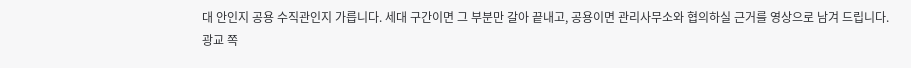대 안인지 공용 수직관인지 가릅니다. 세대 구간이면 그 부분만 갈아 끝내고, 공용이면 관리사무소와 협의하실 근거를 영상으로 남겨 드립니다.
광교 쪽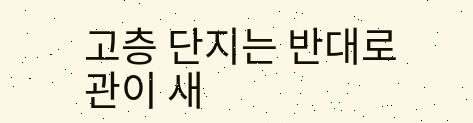고층 단지는 반대로 관이 새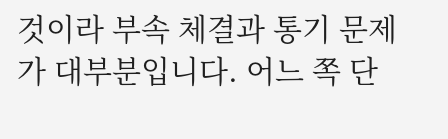것이라 부속 체결과 통기 문제가 대부분입니다. 어느 쪽 단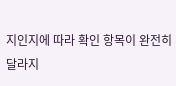지인지에 따라 확인 항목이 완전히 달라지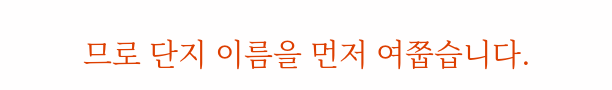므로 단지 이름을 먼저 여쭙습니다.